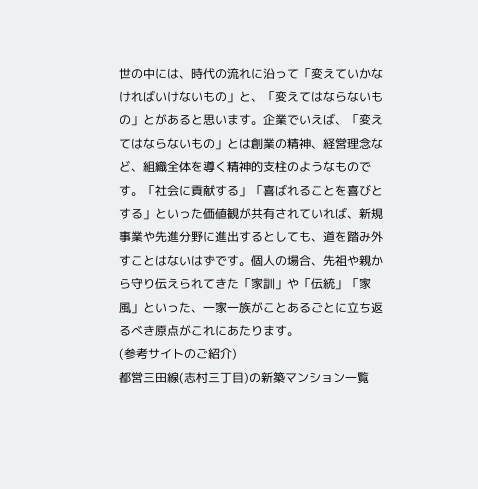世の中には、時代の流れに沿って「変えていかなければいけないもの」と、「変えてはならないもの」とがあると思います。企業でいえば、「変えてはならないもの」とは創業の精神、経営理念など、組織全体を導く精神的支柱のようなものです。「社会に貢献する」「喜ばれることを喜びとする」といった価値観が共有されていれば、新規事業や先進分野に進出するとしても、道を踏み外すことはないはずです。個人の場合、先祖や親から守り伝えられてきた「家訓」や「伝統」「家風」といった、一家一族がことあるごとに立ち返るべき原点がこれにあたります。
(参考サイトのご紹介)
都営三田線(志村三丁目)の新築マンション一覧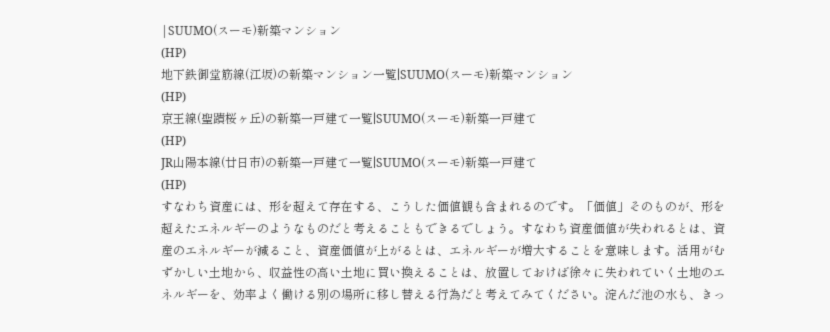|SUUMO(スーモ)新築マンション
(HP)
地下鉄御堂筋線(江坂)の新築マンション一覧|SUUMO(スーモ)新築マンション
(HP)
京王線(聖蹟桜ヶ丘)の新築一戸建て一覧|SUUMO(スーモ)新築一戸建て
(HP)
JR山陽本線(廿日市)の新築一戸建て一覧|SUUMO(スーモ)新築一戸建て
(HP)
すなわち資産には、形を超えて存在する、こうした価値観も含まれるのです。「価値」そのものが、形を超えたエネルギーのようなものだと考えることもできるでしょう。すなわち資産価値が失われるとは、資産のエネルギーが減ること、資産価値が上がるとは、エネルギーが増大することを意味します。活用がむずかしい土地から、収益性の高い土地に買い換えることは、放置しておけば徐々に失われていく土地のエネルギーを、効率よく働ける別の場所に移し替える行為だと考えてみてください。淀んだ池の水も、きっ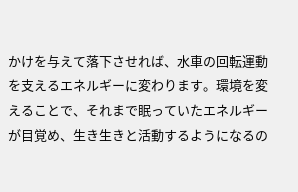かけを与えて落下させれば、水車の回転運動を支えるエネルギーに変わります。環境を変えることで、それまで眠っていたエネルギーが目覚め、生き生きと活動するようになるの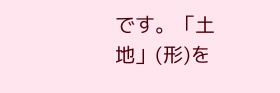です。「土地」(形)を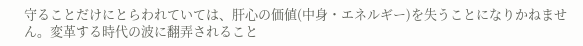守ることだけにとらわれていては、肝心の価値(中身・エネルギー)を失うことになりかねません。変革する時代の波に翻弄されること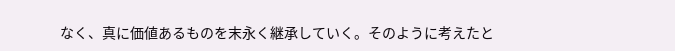なく、真に価値あるものを末永く継承していく。そのように考えたと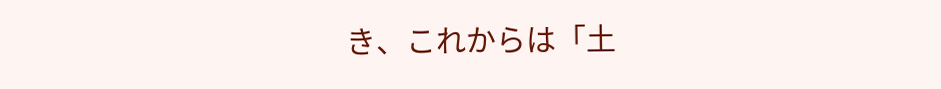き、これからは「土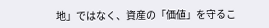地」ではなく、資産の「価値」を守るこ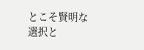とこそ賢明な選択と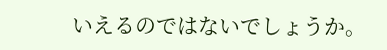いえるのではないでしょうか。